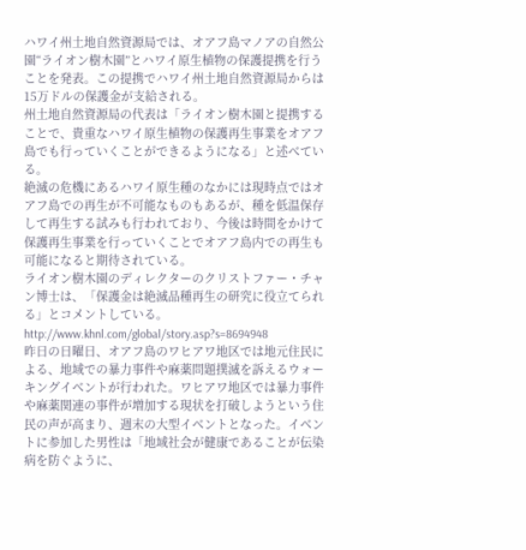ハワイ州土地自然資源局では、オアフ島マノアの自然公園“ライオン樹木園”とハワイ原生植物の保護提携を行うことを発表。この提携でハワイ州土地自然資源局からは15万ドルの保護金が支給される。
州土地自然資源局の代表は「ライオン樹木園と提携することで、貴重なハワイ原生植物の保護再生事業をオアフ島でも行っていくことができるようになる」と述べている。
絶滅の危機にあるハワイ原生種のなかには現時点ではオアフ島での再生が不可能なものもあるが、種を低温保存して再生する試みも行われており、今後は時間をかけて保護再生事業を行っていくことでオアフ島内での再生も可能になると期待されている。
ライオン樹木園のディレクターのクリストファー・チャン博士は、「保護金は絶滅品種再生の研究に役立てられる」とコメントしている。
http://www.khnl.com/global/story.asp?s=8694948
昨日の日曜日、オアフ島のワヒアワ地区では地元住民による、地域での暴力事件や麻薬問題撲滅を訴えるウォーキングイベントが行われた。ワヒアワ地区では暴力事件や麻薬関連の事件が増加する現状を打破しようという住民の声が高まり、週末の大型イベントとなった。イベントに参加した男性は「地域社会が健康であることが伝染病を防ぐように、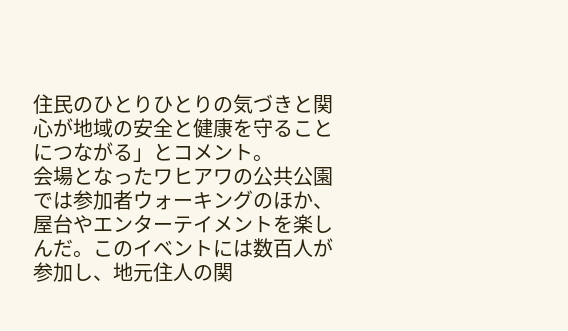住民のひとりひとりの気づきと関心が地域の安全と健康を守ることにつながる」とコメント。
会場となったワヒアワの公共公園では参加者ウォーキングのほか、屋台やエンターテイメントを楽しんだ。このイベントには数百人が参加し、地元住人の関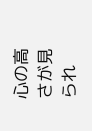心の高さが見られ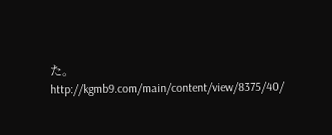た。
http://kgmb9.com/main/content/view/8375/40/